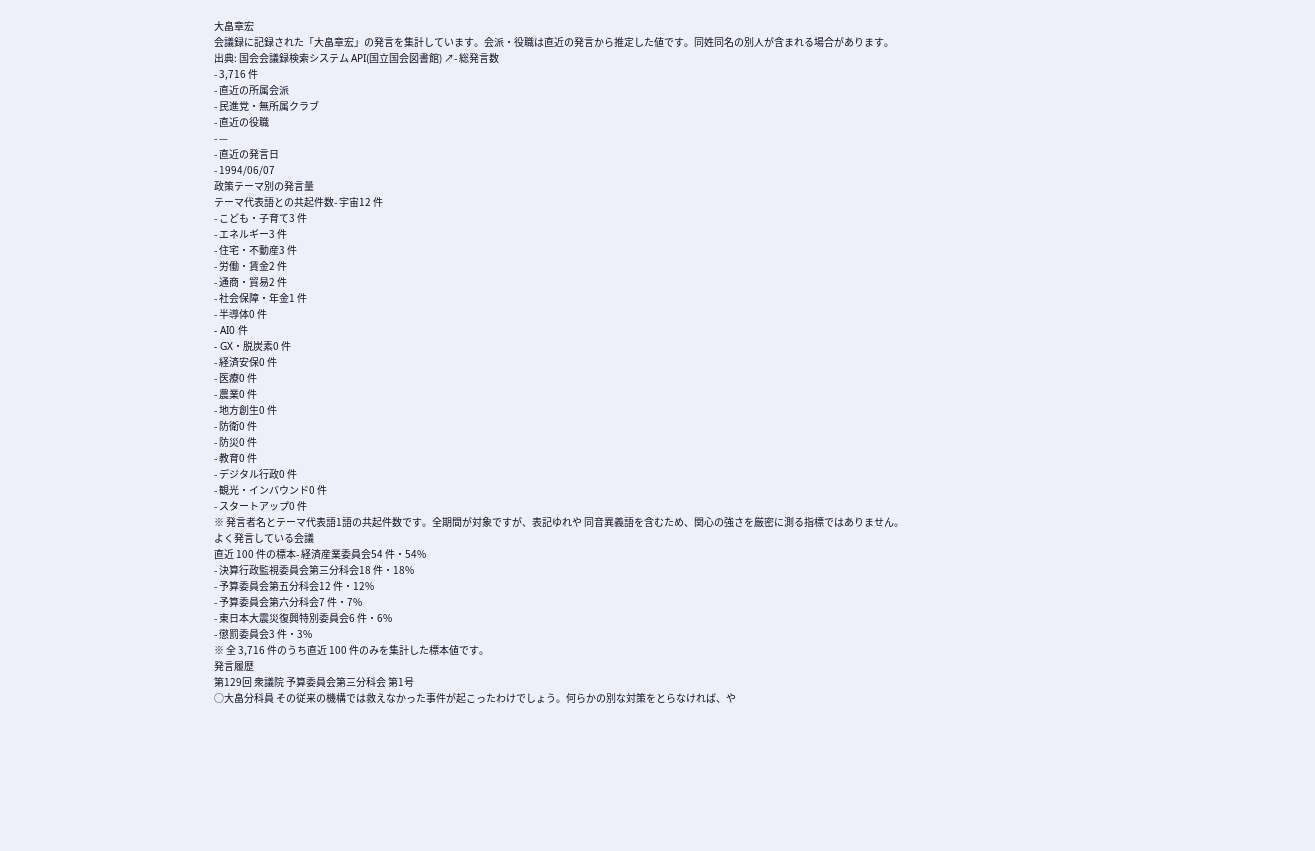大畠章宏
会議録に記録された「大畠章宏」の発言を集計しています。会派・役職は直近の発言から推定した値です。同姓同名の別人が含まれる場合があります。
出典: 国会会議録検索システム API(国立国会図書館) ↗- 総発言数
- 3,716 件
- 直近の所属会派
- 民進党・無所属クラブ
- 直近の役職
- —
- 直近の発言日
- 1994/06/07
政策テーマ別の発言量
テーマ代表語との共起件数- 宇宙12 件
- こども・子育て3 件
- エネルギー3 件
- 住宅・不動産3 件
- 労働・賃金2 件
- 通商・貿易2 件
- 社会保障・年金1 件
- 半導体0 件
- AI0 件
- GX・脱炭素0 件
- 経済安保0 件
- 医療0 件
- 農業0 件
- 地方創生0 件
- 防衛0 件
- 防災0 件
- 教育0 件
- デジタル行政0 件
- 観光・インバウンド0 件
- スタートアップ0 件
※ 発言者名とテーマ代表語1語の共起件数です。全期間が対象ですが、表記ゆれや 同音異義語を含むため、関心の強さを厳密に測る指標ではありません。
よく発言している会議
直近 100 件の標本- 経済産業委員会54 件・54%
- 決算行政監視委員会第三分科会18 件・18%
- 予算委員会第五分科会12 件・12%
- 予算委員会第六分科会7 件・7%
- 東日本大震災復興特別委員会6 件・6%
- 懲罰委員会3 件・3%
※ 全 3,716 件のうち直近 100 件のみを集計した標本値です。
発言履歴
第129回 衆議院 予算委員会第三分科会 第1号
○大畠分科員 その従来の機構では救えなかった事件が起こったわけでしょう。何らかの別な対策をとらなければ、や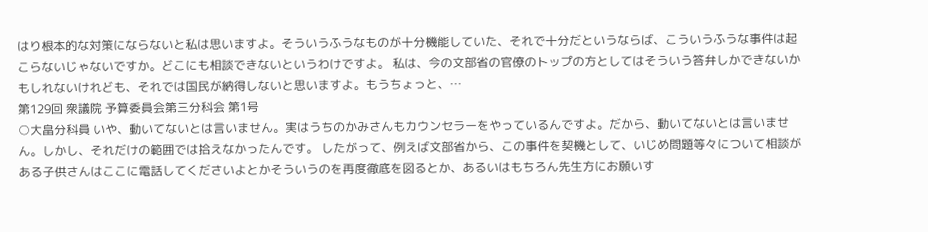はり根本的な対策にならないと私は思いますよ。そういうふうなものが十分機能していた、それで十分だというならば、こういうふうな事件は起こらないじゃないですか。どこにも相談できないというわけですよ。 私は、今の文部省の官僚のトップの方としてはそういう答弁しかできないかもしれないけれども、それでは国民が納得しないと思いますよ。もうちょっと、…
第129回 衆議院 予算委員会第三分科会 第1号
○大畠分科員 いや、動いてないとは言いません。実はうちのかみさんもカウンセラーをやっているんですよ。だから、動いてないとは言いません。しかし、それだけの範囲では拾えなかったんです。 したがって、例えば文部省から、この事件を契機として、いじめ問題等々について相談がある子供さんはここに電話してくださいよとかそういうのを再度徹底を図るとか、あるいはもちろん先生方にお願いす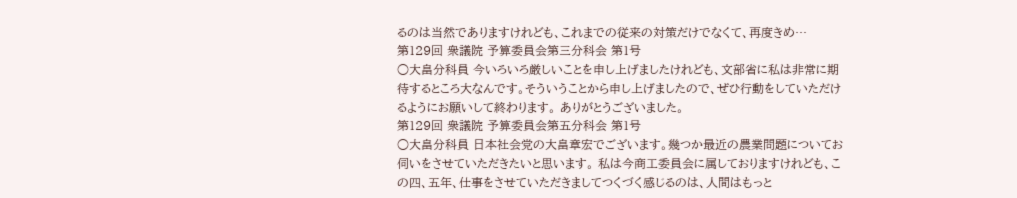るのは当然でありますけれども、これまでの従来の対策だけでなくて、再度きめ…
第129回 衆議院 予算委員会第三分科会 第1号
○大畠分科員 今いろいろ厳しいことを申し上げましたけれども、文部省に私は非常に期待するところ大なんです。そういうことから申し上げましたので、ぜひ行動をしていただけるようにお願いして終わります。 ありがとうございました。
第129回 衆議院 予算委員会第五分科会 第1号
○大畠分科員 日本社会党の大畠章宏でございます。幾つか最近の農業問題についてお伺いをさせていただきたいと思います。 私は今商工委員会に属しておりますけれども、この四、五年、仕事をさせていただきましてつくづく感じるのは、人間はもっと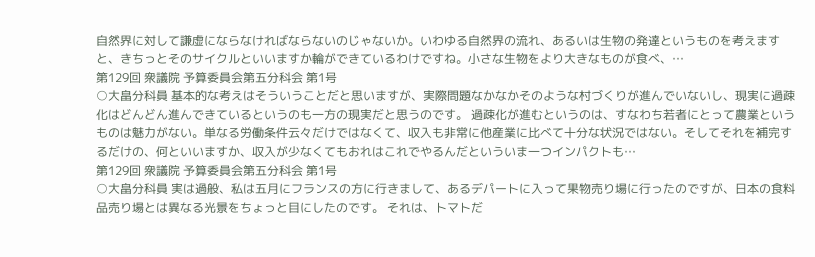自然界に対して謙虚にならなければならないのじゃないか。いわゆる自然界の流れ、あるいは生物の発達というものを考えますと、きちっとそのサイクルといいますか輪ができているわけですね。小さな生物をより大きなものが食べ、…
第129回 衆議院 予算委員会第五分科会 第1号
○大畠分科員 基本的な考えはそういうことだと思いますが、実際問題なかなかそのような村づくりが進んでいないし、現実に過疎化はどんどん進んできているというのも一方の現実だと思うのです。 過疎化が進むというのは、すなわち若者にとって農業というものは魅力がない。単なる労働条件云々だけではなくて、収入も非常に他産業に比べて十分な状況ではない。そしてそれを補完するだけの、何といいますか、収入が少なくてもおれはこれでやるんだといういま一つインパクトも…
第129回 衆議院 予算委員会第五分科会 第1号
○大畠分科員 実は過般、私は五月にフランスの方に行きまして、あるデパートに入って果物売り場に行ったのですが、日本の食料品売り場とは異なる光景をちょっと目にしたのです。 それは、トマトだ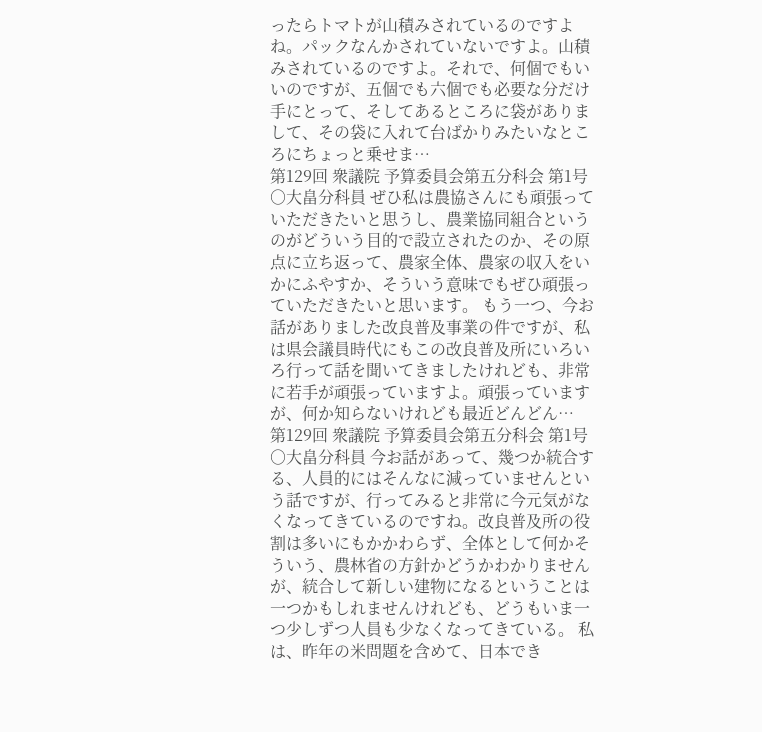ったらトマトが山積みされているのですよね。パックなんかされていないですよ。山積みされているのですよ。それで、何個でもいいのですが、五個でも六個でも必要な分だけ手にとって、そしてあるところに袋がありまして、その袋に入れて台ばかりみたいなところにちょっと乗せま…
第129回 衆議院 予算委員会第五分科会 第1号
○大畠分科員 ぜひ私は農協さんにも頑張っていただきたいと思うし、農業協同組合というのがどういう目的で設立されたのか、その原点に立ち返って、農家全体、農家の収入をいかにふやすか、そういう意味でもぜひ頑張っていただきたいと思います。 もう一つ、今お話がありました改良普及事業の件ですが、私は県会議員時代にもこの改良普及所にいろいろ行って話を聞いてきましたけれども、非常に若手が頑張っていますよ。頑張っていますが、何か知らないけれども最近どんどん…
第129回 衆議院 予算委員会第五分科会 第1号
○大畠分科員 今お話があって、幾つか統合する、人員的にはそんなに減っていませんという話ですが、行ってみると非常に今元気がなくなってきているのですね。改良普及所の役割は多いにもかかわらず、全体として何かそういう、農林省の方針かどうかわかりませんが、統合して新しい建物になるということは一つかもしれませんけれども、どうもいま一つ少しずつ人員も少なくなってきている。 私は、昨年の米問題を含めて、日本でき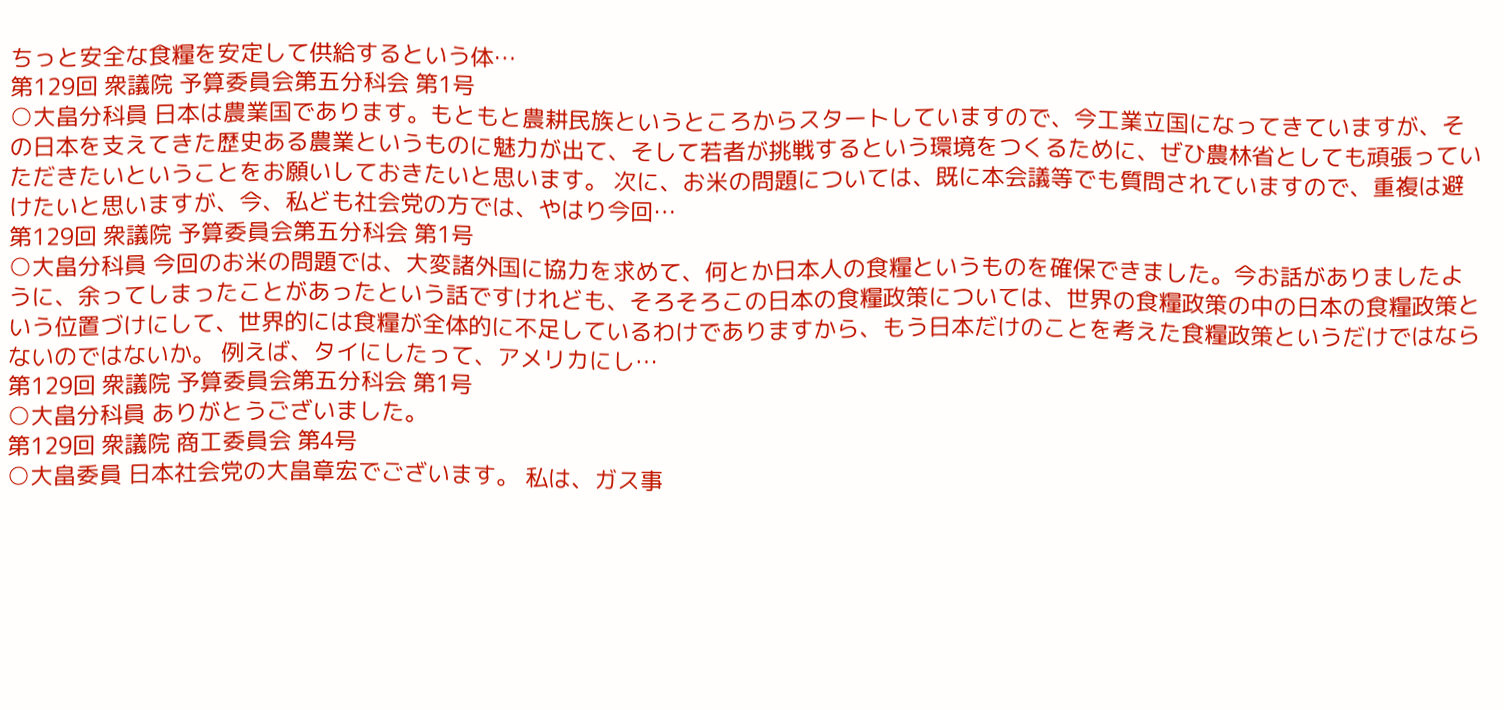ちっと安全な食糧を安定して供給するという体…
第129回 衆議院 予算委員会第五分科会 第1号
○大畠分科員 日本は農業国であります。もともと農耕民族というところからスタートしていますので、今工業立国になってきていますが、その日本を支えてきた歴史ある農業というものに魅力が出て、そして若者が挑戦するという環境をつくるために、ぜひ農林省としても頑張っていただきたいということをお願いしておきたいと思います。 次に、お米の問題については、既に本会議等でも質問されていますので、重複は避けたいと思いますが、今、私ども社会党の方では、やはり今回…
第129回 衆議院 予算委員会第五分科会 第1号
○大畠分科員 今回のお米の問題では、大変諸外国に協力を求めて、何とか日本人の食糧というものを確保できました。今お話がありましたように、余ってしまったことがあったという話ですけれども、そろそろこの日本の食糧政策については、世界の食糧政策の中の日本の食糧政策という位置づけにして、世界的には食糧が全体的に不足しているわけでありますから、もう日本だけのことを考えた食糧政策というだけではならないのではないか。 例えば、タイにしたって、アメリカにし…
第129回 衆議院 予算委員会第五分科会 第1号
○大畠分科員 ありがとうございました。
第129回 衆議院 商工委員会 第4号
○大畠委員 日本社会党の大畠章宏でございます。 私は、ガス事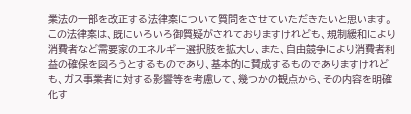業法の一部を改正する法律案について質問をさせていただきたいと思います。 この法律案は、既にいろいろ御質疑がされておりますけれども、規制緩和により消費者など需要家のエネルギー選択肢を拡大し、また、自由競争により消費者利益の確保を図ろうとするものであり、基本的に賛成するものでありますけれども、ガス事業者に対する影響等を考慮して、幾つかの観点から、その内容を明確化す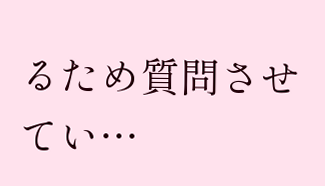るため質問させてい…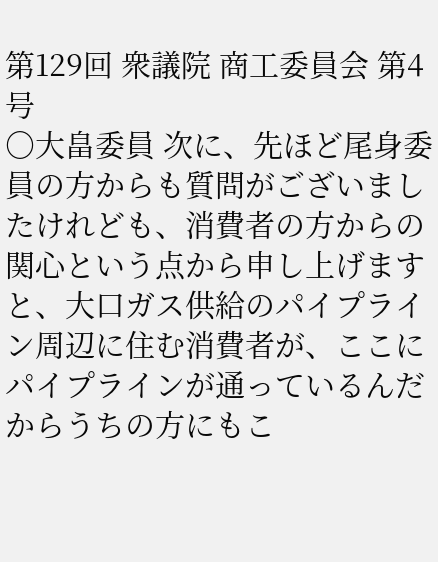第129回 衆議院 商工委員会 第4号
○大畠委員 次に、先ほど尾身委員の方からも質問がございましたけれども、消費者の方からの関心という点から申し上げますと、大口ガス供給のパイプライン周辺に住む消費者が、ここにパイプラインが通っているんだからうちの方にもこ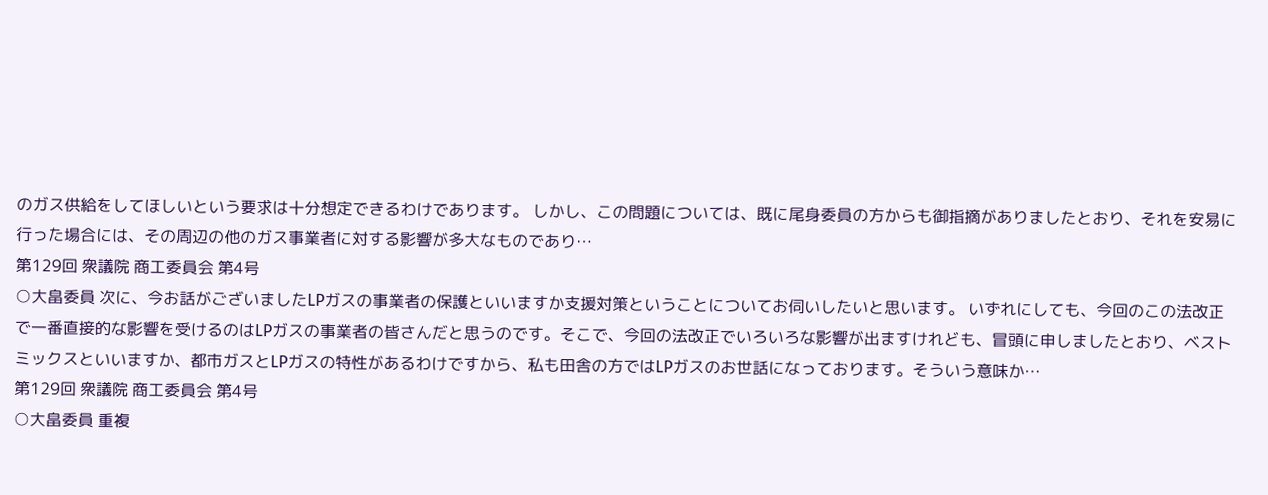のガス供給をしてほしいという要求は十分想定できるわけであります。 しかし、この問題については、既に尾身委員の方からも御指摘がありましたとおり、それを安易に行った場合には、その周辺の他のガス事業者に対する影響が多大なものであり…
第129回 衆議院 商工委員会 第4号
○大畠委員 次に、今お話がございましたLPガスの事業者の保護といいますか支援対策ということについてお伺いしたいと思います。 いずれにしても、今回のこの法改正で一番直接的な影響を受けるのはLPガスの事業者の皆さんだと思うのです。そこで、今回の法改正でいろいろな影響が出ますけれども、冒頭に申しましたとおり、ベストミックスといいますか、都市ガスとLPガスの特性があるわけですから、私も田舎の方ではLPガスのお世話になっております。そういう意味か…
第129回 衆議院 商工委員会 第4号
○大畠委員 重複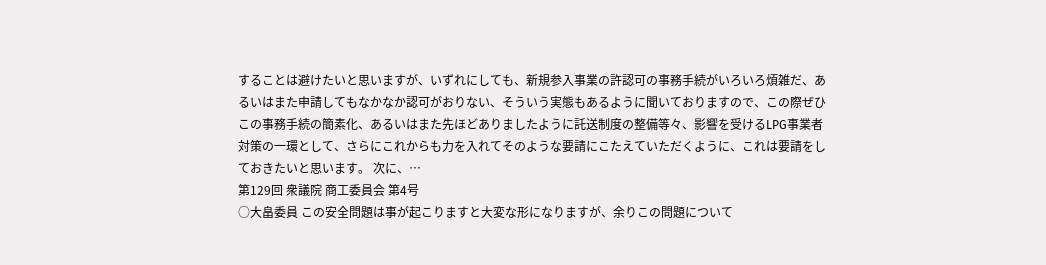することは避けたいと思いますが、いずれにしても、新規参入事業の許認可の事務手続がいろいろ煩雑だ、あるいはまた申請してもなかなか認可がおりない、そういう実態もあるように聞いておりますので、この際ぜひこの事務手続の簡素化、あるいはまた先ほどありましたように託送制度の整備等々、影響を受けるLPG事業者対策の一環として、さらにこれからも力を入れてそのような要請にこたえていただくように、これは要請をしておきたいと思います。 次に、…
第129回 衆議院 商工委員会 第4号
○大畠委員 この安全問題は事が起こりますと大変な形になりますが、余りこの問題について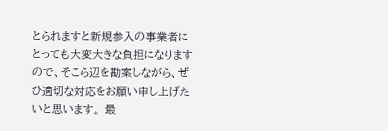とられますと新規参入の事業者にとっても大変大きな負担になりますので、そこら辺を勘案しながら、ぜひ適切な対応をお願い申し上げたいと思います。 最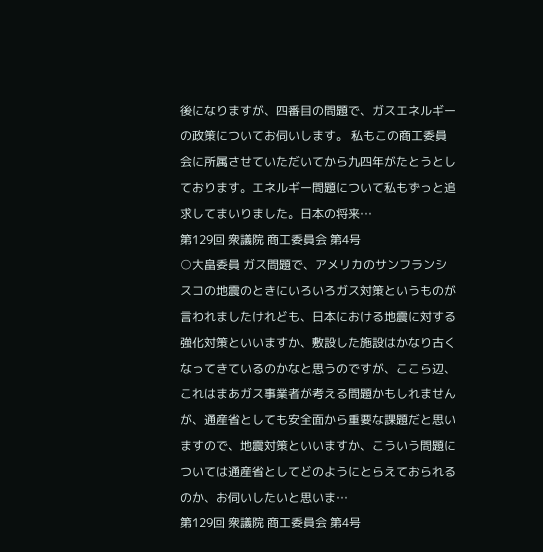後になりますが、四番目の問題で、ガスエネルギーの政策についてお伺いします。 私もこの商工委員会に所属させていただいてから九四年がたとうとしております。エネルギー問題について私もずっと追求してまいりました。日本の将来…
第129回 衆議院 商工委員会 第4号
○大畠委員 ガス問題で、アメリカのサンフランシスコの地震のときにいろいろガス対策というものが言われましたけれども、日本における地震に対する強化対策といいますか、敷設した施設はかなり古くなってきているのかなと思うのですが、ここら辺、これはまあガス事業者が考える問題かもしれませんが、通産省としても安全面から重要な課題だと思いますので、地震対策といいますか、こういう問題については通産省としてどのようにとらえておられるのか、お伺いしたいと思いま…
第129回 衆議院 商工委員会 第4号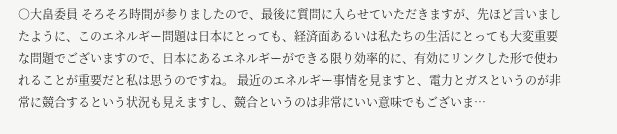○大畠委員 そろそろ時間が参りましたので、最後に質問に入らせていただきますが、先ほど言いましたように、このエネルギー問題は日本にとっても、経済面あるいは私たちの生活にとっても大変重要な問題でございますので、日本にあるエネルギーができる限り効率的に、有効にリンクした形で使われることが重要だと私は思うのですね。 最近のエネルギー事情を見ますと、電力とガスというのが非常に競合するという状況も見えますし、競合というのは非常にいい意味でもございま…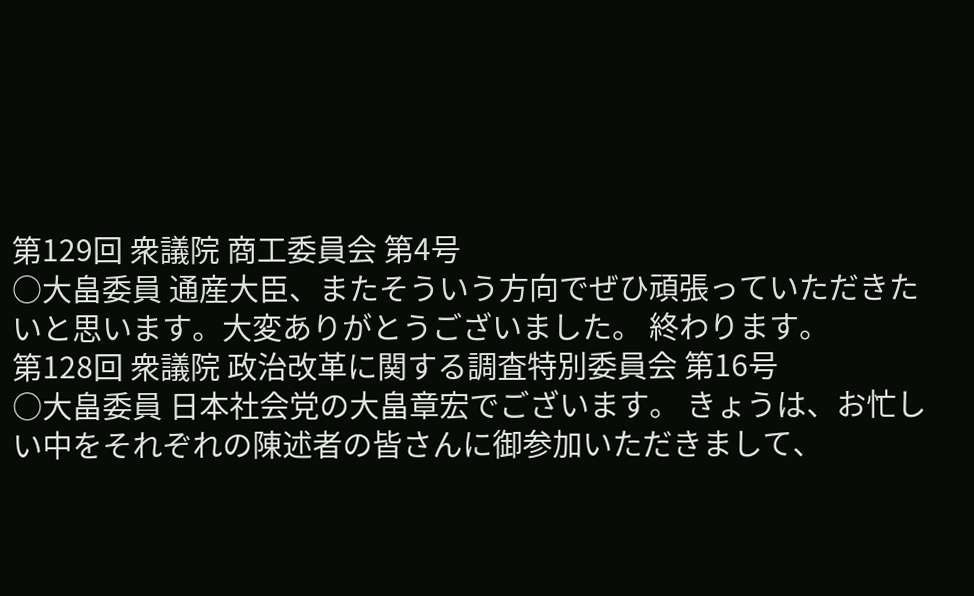第129回 衆議院 商工委員会 第4号
○大畠委員 通産大臣、またそういう方向でぜひ頑張っていただきたいと思います。大変ありがとうございました。 終わります。
第128回 衆議院 政治改革に関する調査特別委員会 第16号
○大畠委員 日本社会党の大畠章宏でございます。 きょうは、お忙しい中をそれぞれの陳述者の皆さんに御参加いただきまして、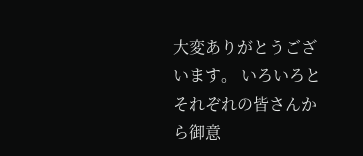大変ありがとうございます。 いろいろとそれぞれの皆さんから御意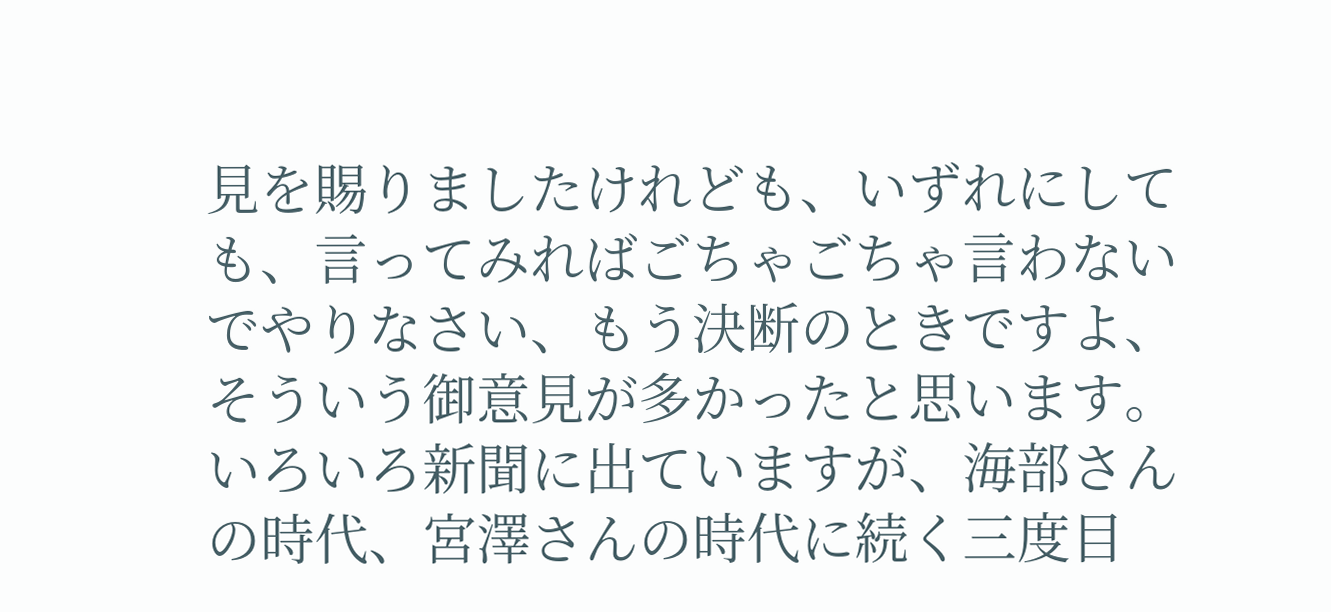見を賜りましたけれども、いずれにしても、言ってみればごちゃごちゃ言わないでやりなさい、もう決断のときですよ、そういう御意見が多かったと思います。 いろいろ新聞に出ていますが、海部さんの時代、宮澤さんの時代に続く三度目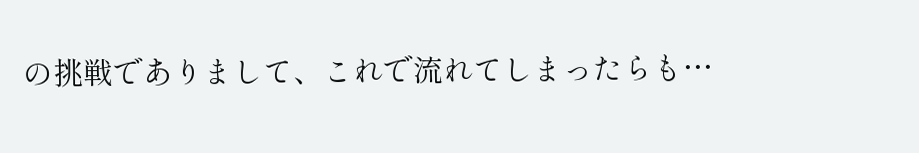の挑戦でありまして、これで流れてしまったらも…